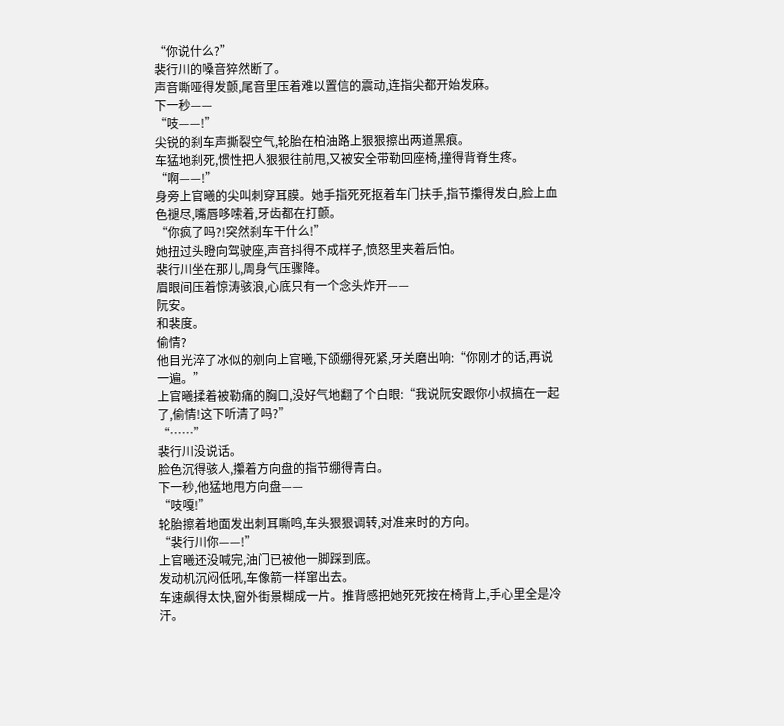“你说什么?”
裴行川的嗓音猝然断了。
声音嘶哑得发颤,尾音里压着难以置信的震动,连指尖都开始发麻。
下一秒——
“吱——!”
尖锐的刹车声撕裂空气,轮胎在柏油路上狠狠擦出两道黑痕。
车猛地刹死,惯性把人狠狠往前甩,又被安全带勒回座椅,撞得背脊生疼。
“啊——!”
身旁上官曦的尖叫刺穿耳膜。她手指死死抠着车门扶手,指节攥得发白,脸上血色褪尽,嘴唇哆嗦着,牙齿都在打颤。
“你疯了吗?!突然刹车干什么!”
她扭过头瞪向驾驶座,声音抖得不成样子,愤怒里夹着后怕。
裴行川坐在那儿,周身气压骤降。
眉眼间压着惊涛骇浪,心底只有一个念头炸开——
阮安。
和裴度。
偷情?
他目光淬了冰似的剜向上官曦,下颌绷得死紧,牙关磨出响:“你刚才的话,再说一遍。”
上官曦揉着被勒痛的胸口,没好气地翻了个白眼:“我说阮安跟你小叔搞在一起了,偷情!这下听清了吗?”
“……”
裴行川没说话。
脸色沉得骇人,攥着方向盘的指节绷得青白。
下一秒,他猛地甩方向盘——
“吱嘎!”
轮胎擦着地面发出刺耳嘶鸣,车头狠狠调转,对准来时的方向。
“裴行川你——!”
上官曦还没喊完,油门已被他一脚踩到底。
发动机沉闷低吼,车像箭一样窜出去。
车速飙得太快,窗外街景糊成一片。推背感把她死死按在椅背上,手心里全是冷汗。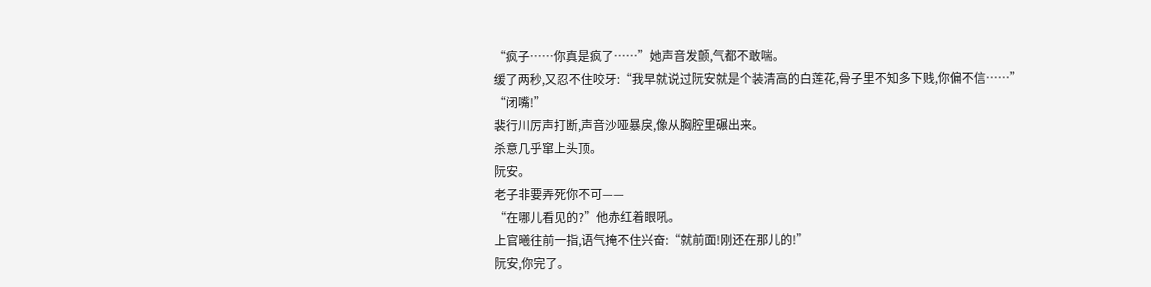“疯子……你真是疯了……”她声音发颤,气都不敢喘。
缓了两秒,又忍不住咬牙:“我早就说过阮安就是个装清高的白莲花,骨子里不知多下贱,你偏不信……”
“闭嘴!”
裴行川厉声打断,声音沙哑暴戾,像从胸腔里碾出来。
杀意几乎窜上头顶。
阮安。
老子非要弄死你不可——
“在哪儿看见的?”他赤红着眼吼。
上官曦往前一指,语气掩不住兴奋:“就前面!刚还在那儿的!”
阮安,你完了。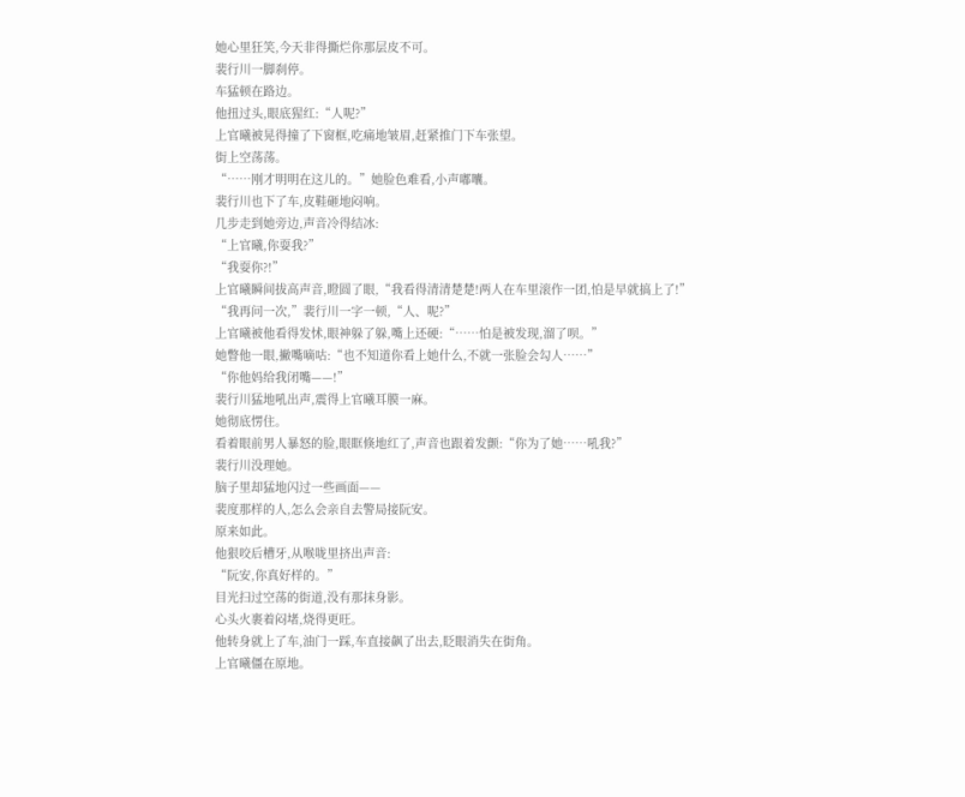她心里狂笑,今天非得撕烂你那层皮不可。
裴行川一脚刹停。
车猛顿在路边。
他扭过头,眼底猩红:“人呢?”
上官曦被晃得撞了下窗框,吃痛地皱眉,赶紧推门下车张望。
街上空荡荡。
“……刚才明明在这儿的。”她脸色难看,小声嘟囔。
裴行川也下了车,皮鞋砸地闷响。
几步走到她旁边,声音冷得结冰:
“上官曦,你耍我?”
“我耍你?!”
上官曦瞬间拔高声音,瞪圆了眼,“我看得清清楚楚!两人在车里滚作一团,怕是早就搞上了!”
“我再问一次,”裴行川一字一顿,“人、呢?”
上官曦被他看得发怵,眼神躲了躲,嘴上还硬:“……怕是被发现,溜了呗。”
她瞥他一眼,撇嘴嘀咕:“也不知道你看上她什么,不就一张脸会勾人……”
“你他妈给我闭嘴——!”
裴行川猛地吼出声,震得上官曦耳膜一麻。
她彻底愣住。
看着眼前男人暴怒的脸,眼眶倏地红了,声音也跟着发颤:“你为了她……吼我?”
裴行川没理她。
脑子里却猛地闪过一些画面——
裴度那样的人,怎么会亲自去警局接阮安。
原来如此。
他狠咬后槽牙,从喉咙里挤出声音:
“阮安,你真好样的。”
目光扫过空荡的街道,没有那抹身影。
心头火裹着闷堵,烧得更旺。
他转身就上了车,油门一踩,车直接飙了出去,眨眼消失在街角。
上官曦僵在原地。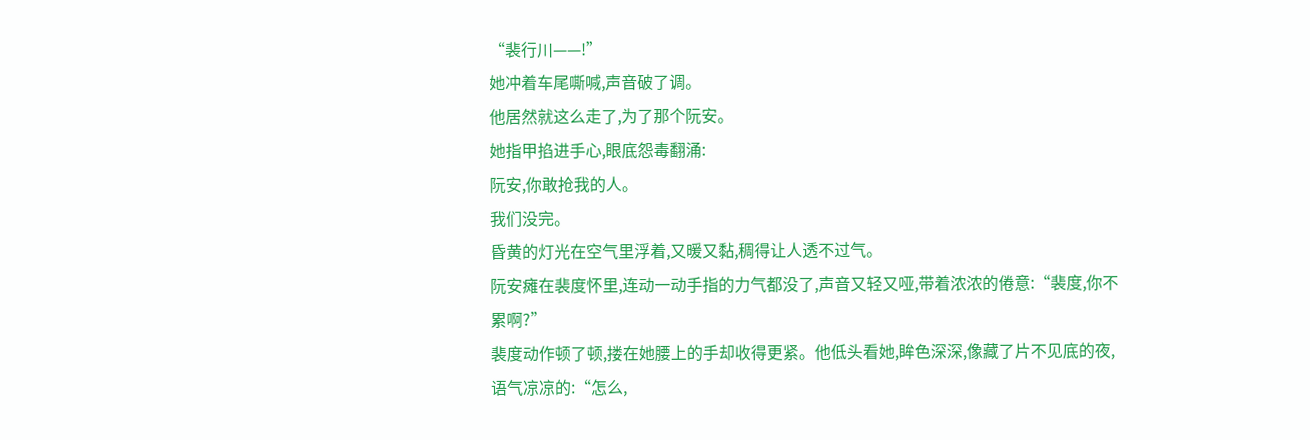“裴行川——!”
她冲着车尾嘶喊,声音破了调。
他居然就这么走了,为了那个阮安。
她指甲掐进手心,眼底怨毒翻涌:
阮安,你敢抢我的人。
我们没完。
昏黄的灯光在空气里浮着,又暖又黏,稠得让人透不过气。
阮安瘫在裴度怀里,连动一动手指的力气都没了,声音又轻又哑,带着浓浓的倦意:“裴度,你不累啊?”
裴度动作顿了顿,搂在她腰上的手却收得更紧。他低头看她,眸色深深,像藏了片不见底的夜,语气凉凉的:“怎么,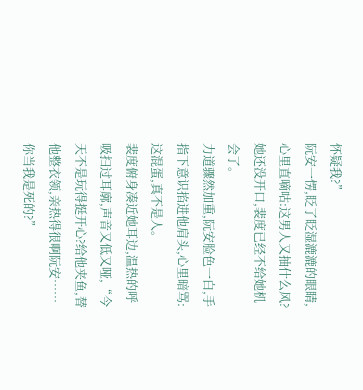怀疑我?”
阮安一愣,眨了眨湿漉漉的眼睛,心里直嘀咕:这男人又抽什么风?
她还没开口,裴度已经不给她机会了。
力道骤然加重,阮安脸色一白,手指下意识掐进他肩头,心里暗骂:这混蛋,真不是人。
裴度俯身凑近她耳边,温热的呼吸扫过耳廓,声音又低又哑,“今天不是玩得挺开心?给他夹鱼,替他整衣领,亲热得很啊阮安……你当我是死的?”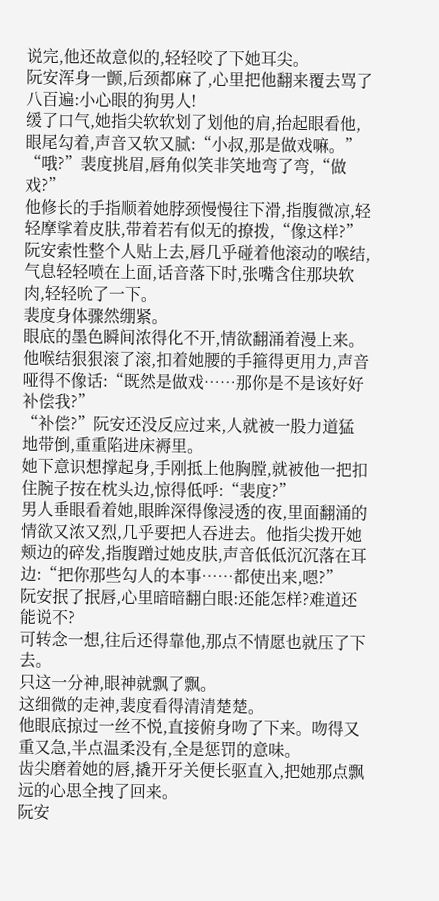说完,他还故意似的,轻轻咬了下她耳尖。
阮安浑身一颤,后颈都麻了,心里把他翻来覆去骂了八百遍:小心眼的狗男人!
缓了口气,她指尖软软划了划他的肩,抬起眼看他,眼尾勾着,声音又软又腻:“小叔,那是做戏嘛。”
“哦?”裴度挑眉,唇角似笑非笑地弯了弯,“做戏?”
他修长的手指顺着她脖颈慢慢往下滑,指腹微凉,轻轻摩挲着皮肤,带着若有似无的撩拨,“像这样?”
阮安索性整个人贴上去,唇几乎碰着他滚动的喉结,气息轻轻喷在上面,话音落下时,张嘴含住那块软肉,轻轻吮了一下。
裴度身体骤然绷紧。
眼底的墨色瞬间浓得化不开,情欲翻涌着漫上来。
他喉结狠狠滚了滚,扣着她腰的手箍得更用力,声音哑得不像话:“既然是做戏……那你是不是该好好补偿我?”
“补偿?”阮安还没反应过来,人就被一股力道猛地带倒,重重陷进床褥里。
她下意识想撑起身,手刚抵上他胸膛,就被他一把扣住腕子按在枕头边,惊得低呼:“裴度?”
男人垂眼看着她,眼眸深得像浸透的夜,里面翻涌的情欲又浓又烈,几乎要把人吞进去。他指尖拨开她颊边的碎发,指腹蹭过她皮肤,声音低低沉沉落在耳边:“把你那些勾人的本事……都使出来,嗯?”
阮安抿了抿唇,心里暗暗翻白眼:还能怎样?难道还能说不?
可转念一想,往后还得靠他,那点不情愿也就压了下去。
只这一分神,眼神就飘了飘。
这细微的走神,裴度看得清清楚楚。
他眼底掠过一丝不悦,直接俯身吻了下来。吻得又重又急,半点温柔没有,全是惩罚的意味。
齿尖磨着她的唇,撬开牙关便长驱直入,把她那点飘远的心思全拽了回来。
阮安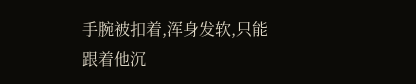手腕被扣着,浑身发软,只能跟着他沉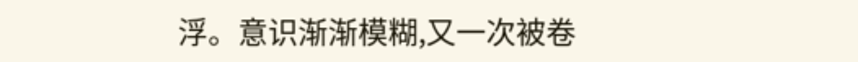浮。意识渐渐模糊,又一次被卷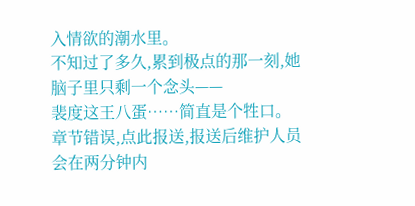入情欲的潮水里。
不知过了多久,累到极点的那一刻,她脑子里只剩一个念头——
裴度这王八蛋……简直是个牲口。
章节错误,点此报送,报送后维护人员会在两分钟内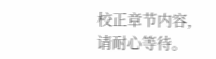校正章节内容,请耐心等待。